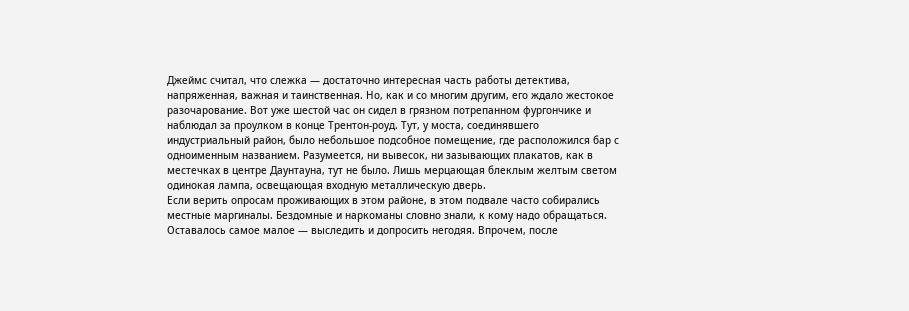Джеймс считал, что слежка — достаточно интересная часть работы детектива, напряженная, важная и таинственная. Но, как и со многим другим, его ждало жестокое разочарование. Вот уже шестой час он сидел в грязном потрепанном фургончике и наблюдал за проулком в конце Трентон-роуд. Тут, у моста, соединявшего индустриальный район, было небольшое подсобное помещение, где расположился бар с одноименным названием. Разумеется, ни вывесок, ни зазывающих плакатов, как в местечках в центре Даунтауна, тут не было. Лишь мерцающая блеклым желтым светом одинокая лампа, освещающая входную металлическую дверь.
Если верить опросам проживающих в этом районе, в этом подвале часто собирались местные маргиналы. Бездомные и наркоманы словно знали, к кому надо обращаться. Оставалось самое малое — выследить и допросить негодяя. Впрочем, после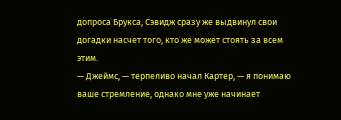допроса Брукса, Сэвидж сразу же выдвинул свои догадки насчет того, кто же может стоять за всем этим.
— Джеймс, — терпеливо начал Картер, — я понимаю ваше стремление, однако мне уже начинает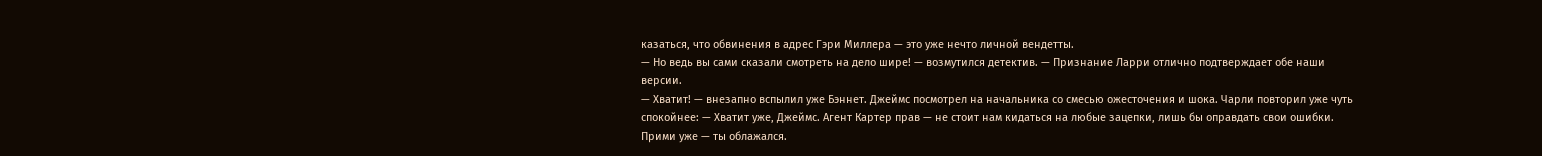казаться, что обвинения в адрес Гэри Миллера — это уже нечто личной вендетты.
— Но ведь вы сами сказали смотреть на дело шире! — возмутился детектив. — Признание Ларри отлично подтверждает обе наши версии.
— Хватит! — внезапно вспылил уже Бэннет. Джеймс посмотрел на начальника со смесью ожесточения и шока. Чарли повторил уже чуть спокойнее: — Хватит уже, Джеймс. Агент Картер прав — не стоит нам кидаться на любые зацепки, лишь бы оправдать свои ошибки. Прими уже — ты облажался.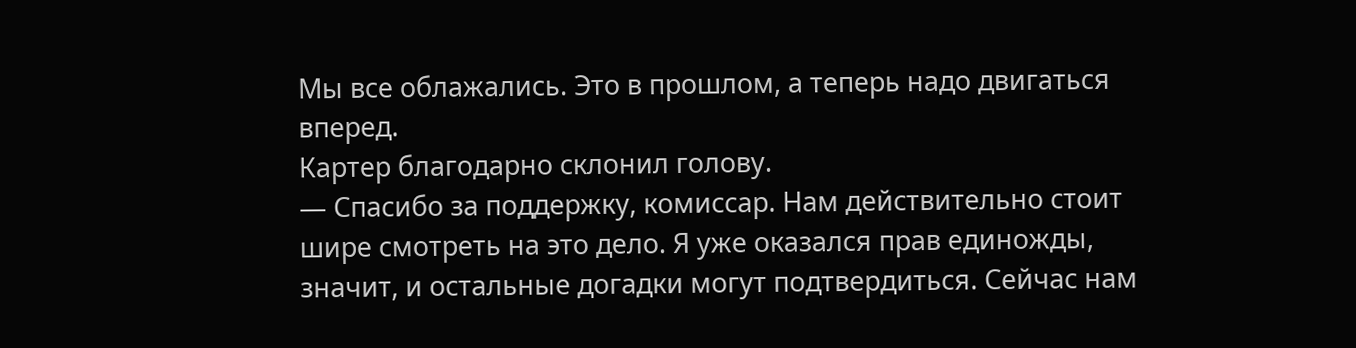Мы все облажались. Это в прошлом, а теперь надо двигаться вперед.
Картер благодарно склонил голову.
— Спасибо за поддержку, комиссар. Нам действительно стоит шире смотреть на это дело. Я уже оказался прав единожды, значит, и остальные догадки могут подтвердиться. Сейчас нам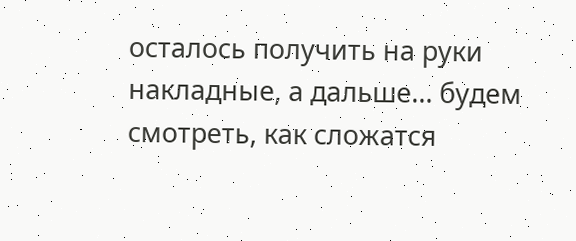осталось получить на руки накладные, а дальше… будем смотреть, как сложатся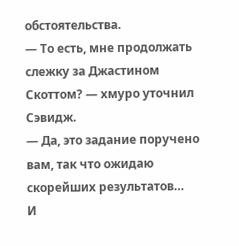обстоятельства.
— То есть, мне продолжать слежку за Джастином Скоттом? — хмуро уточнил Сэвидж.
— Да, это задание поручено вам, так что ожидаю скорейших результатов…
И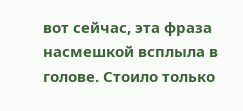вот сейчас, эта фраза насмешкой всплыла в голове. Стоило только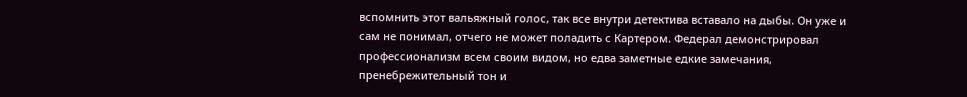вспомнить этот вальяжный голос, так все внутри детектива вставало на дыбы. Он уже и сам не понимал, отчего не может поладить с Картером. Федерал демонстрировал профессионализм всем своим видом, но едва заметные едкие замечания, пренебрежительный тон и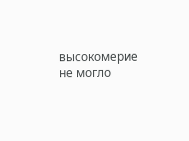высокомерие не могло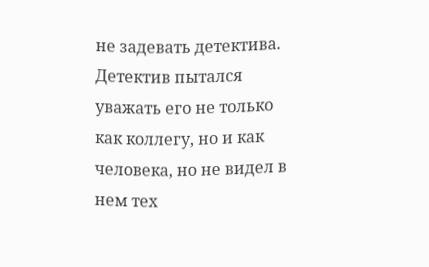не задевать детектива. Детектив пытался уважать его не только как коллегу, но и как человека, но не видел в нем тех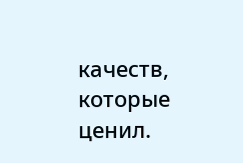качеств, которые ценил.